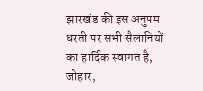झारखंड की इस अनुपम धरती पर सभी सैलानियों का हार्दिक स्वागत है, जोहार,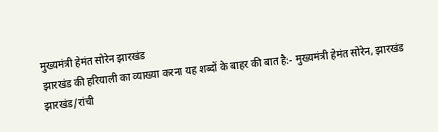मुख्यमंत्री हेमंत सोरेन झारखंड
झारखंड की हरियाली का व्याख्या करना यह शब्दों के बाहर की बात है:- मुख्यमंत्री हेमंत सोरेन, झारखंड
झारखंड/रांची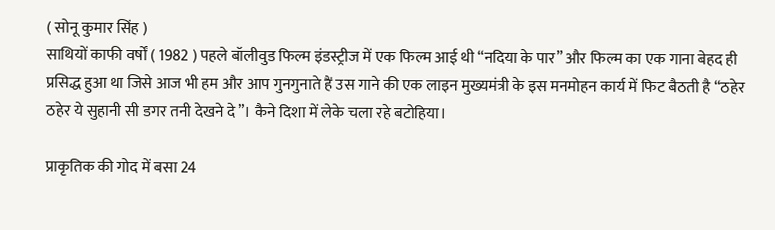( सोनू कुमार सिंह )
साथियों काफी वर्षों ( 1982 ) पहले बॉलीवुड फिल्म इंडस्ट्रीज में एक फिल्म आई थी “नदिया के पार” और फिल्म का एक गाना बेहद ही प्रसिद्ध हुआ था जिसे आज भी हम और आप गुनगुनाते हैं उस गाने की एक लाइन मुख्यमंत्री के इस मनमोहन कार्य में फिट बैठती है “ठहेर ठहेर ये सुहानी सी डगर तनी देखने दे”। कैने दिशा में लेके चला रहे बटोहिया।

प्राकृतिक की गोद में बसा 24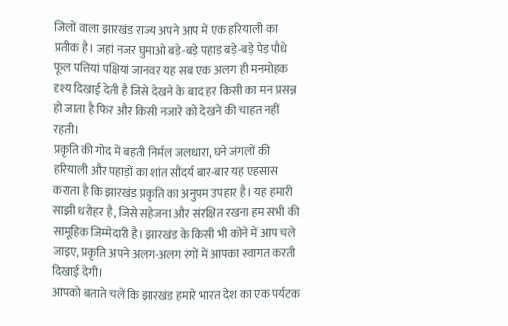जिलों वाला झारखंड राज्य अपने आप में एक हरियाली का प्रतीक है। जहां नजर घुमाओ बड़े-बड़े पहाड़ बड़े-बड़े पेड़ पौधे फूल पत्तियां पक्षियां जानवर यह सब एक अलग ही मनमोहक दृश्य दिखाई देती है जिसे देखने के बाद हर किसी का मन प्रसन्न हो जाता है फिर और किसी नजारे को देखने की चाहत नहीं रहती।
प्रकृति की गोद में बहती निर्मल जलधारा, घने जंगलों की हरियाली और पहाड़ों का शांत सौंदर्य बार-बार यह एहसास कराता है कि झारखंड प्रकृति का अनुपम उपहार है। यह हमारी साझी धरोहर है, जिसे सहेजना और संरक्षित रखना हम सभी की सामूहिक जिम्मेदारी है। झारखंड के किसी भी कोने में आप चले जाइए, प्रकृति अपने अलग-अलग रंगों में आपका स्वागत करती दिखाई देगी।
आपको बताते चलें कि झारखंड हमारे भारत देश का एक पर्यटक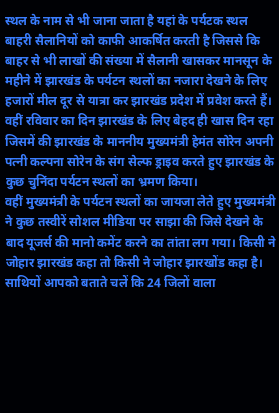स्थल के नाम से भी जाना जाता है यहां के पर्यटक स्थल बाहरी सैलानियों को काफी आकर्षित करती है जिससे कि बाहर से भी लाखों की संख्या में सैलानी खासकर मानसून के महीने में झारखंड के पर्यटन स्थलों का नजारा देखने के लिए हजारों मील दूर से यात्रा कर झारखंड प्रदेश में प्रवेश करते हैं।
वहीं रविवार का दिन झारखंड के लिए बेहद ही खास दिन रहा जिसमें की झारखंड के माननीय मुख्यमंत्री हेमंत सोरेन अपनी पत्नी कल्पना सोरेन के संग सेल्फ ड्राइव करते हुए झारखंड के कुछ चुनिंदा पर्यटन स्थलों का भ्रमण किया।
वहीं मुख्यमंत्री के पर्यटन स्थलों का जायजा लेते हुए मुख्यमंत्री ने कुछ तस्वीरें सोशल मीडिया पर साझा की जिसे देखने के बाद यूजर्स की मानो कमेंट करने का तांता लग गया। किसी ने जोहार झारखंड कहा तो किसी ने जोहार झारखोंड कहा है।
साथियों आपको बताते चलें कि 24 जिलों वाला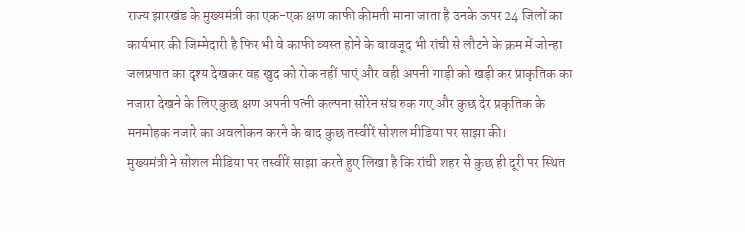राज्य झारखंड के मुख्यमंत्री का एक-एक क्षण काफी कीमती माना जाता है उनके ऊपर 24 जिलों का कार्यभार की जिम्मेदारी है फिर भी वे काफी व्यस्त होने के बावजूद भी रांची से लौटने के क्रम में जोन्हा जलप्रपात का दृश्य देखकर वह खुद को रोक नहीं पाएं और वही अपनी गाड़ी को खड़ी कर प्राकृतिक का नजारा देखने के लिए कुछ क्षण अपनी पत्नी कल्पना सोरेन संघ रुक गए और कुछ देर प्रकृतिक के मनमोहक नजारे का अवलोकन करने के बाद कुछ तस्वीरें सोशल मीडिया पर साझा की।
मुख्यमंत्री ने सोशल मीडिया पर तस्वीरें साझा करते हुए लिखा है कि रांची शहर से कुछ ही दूरी पर स्थित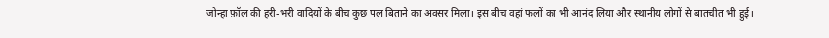जोन्हा फ़ॉल की हरी-भरी वादियों के बीच कुछ पल बिताने का अवसर मिला। इस बीच वहां फलों का भी आनंद लिया और स्थानीय लोगों से बातचीत भी हुई।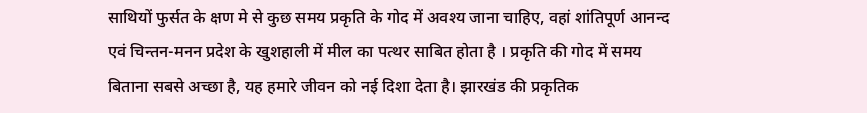साथियों फुर्सत के क्षण मे से कुछ समय प्रकृति के गोद में अवश्य जाना चाहिए, वहां शांतिपूर्ण आनन्द एवं चिन्तन-मनन प्रदेश के खुशहाली में मील का पत्थर साबित होता है । प्रकृति की गोद में समय बिताना सबसे अच्छा है, यह हमारे जीवन को नई दिशा देता है। झारखंड की प्रकृतिक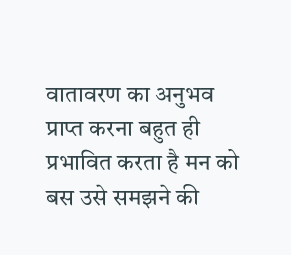वातावरण का अनुभव प्राप्त करना बहुत ही प्रभावित करता है मन को बस उसे समझने की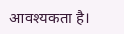आवश्यकता है।